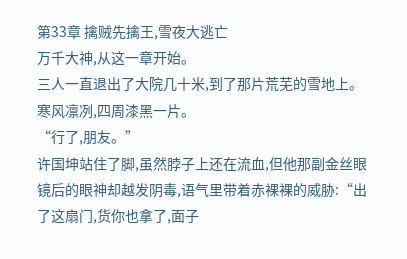第33章 擒贼先擒王,雪夜大逃亡
万千大神,从这一章开始。
三人一直退出了大院几十米,到了那片荒芜的雪地上。
寒风凛冽,四周漆黑一片。
“行了,朋友。”
许国坤站住了脚,虽然脖子上还在流血,但他那副金丝眼镜后的眼神却越发阴毒,语气里带着赤裸裸的威胁:“出了这扇门,货你也拿了,面子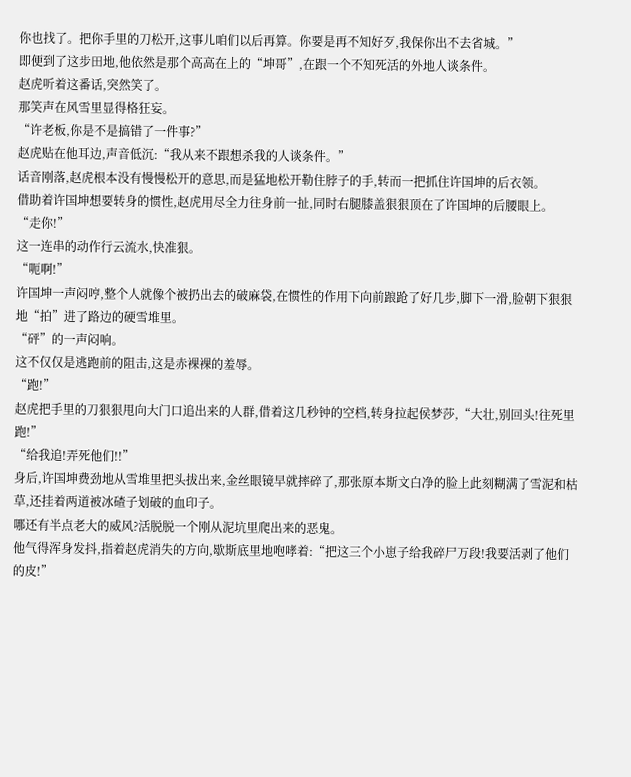你也找了。把你手里的刀松开,这事儿咱们以后再算。你要是再不知好歹,我保你出不去省城。”
即便到了这步田地,他依然是那个高高在上的“坤哥”,在跟一个不知死活的外地人谈条件。
赵虎听着这番话,突然笑了。
那笑声在风雪里显得格狂妄。
“许老板,你是不是搞错了一件事?”
赵虎贴在他耳边,声音低沉:“我从来不跟想杀我的人谈条件。”
话音刚落,赵虎根本没有慢慢松开的意思,而是猛地松开勒住脖子的手,转而一把抓住许国坤的后衣领。
借助着许国坤想要转身的惯性,赵虎用尽全力往身前一扯,同时右腿膝盖狠狠顶在了许国坤的后腰眼上。
“走你!”
这一连串的动作行云流水,快准狠。
“呃啊!”
许国坤一声闷哼,整个人就像个被扔出去的破麻袋,在惯性的作用下向前踉跄了好几步,脚下一滑,脸朝下狠狠地“拍”进了路边的硬雪堆里。
“砰”的一声闷响。
这不仅仅是逃跑前的阻击,这是赤裸裸的羞辱。
“跑!”
赵虎把手里的刀狠狠甩向大门口追出来的人群,借着这几秒钟的空档,转身拉起侯梦莎,“大壮,别回头!往死里跑!”
“给我追!弄死他们!!”
身后,许国坤费劲地从雪堆里把头拔出来,金丝眼镜早就摔碎了,那张原本斯文白净的脸上此刻糊满了雪泥和枯草,还挂着两道被冰碴子划破的血印子。
哪还有半点老大的威风?活脱脱一个刚从泥坑里爬出来的恶鬼。
他气得浑身发抖,指着赵虎消失的方向,歇斯底里地咆哮着:“把这三个小崽子给我碎尸万段!我要活剥了他们的皮!”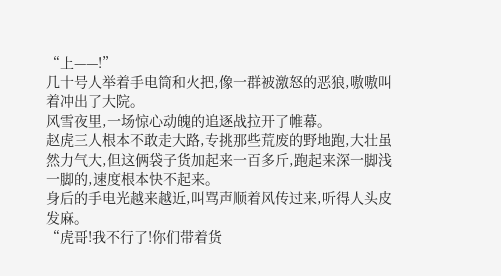“上——!”
几十号人举着手电筒和火把,像一群被激怒的恶狼,嗷嗷叫着冲出了大院。
风雪夜里,一场惊心动魄的追逐战拉开了帷幕。
赵虎三人根本不敢走大路,专挑那些荒废的野地跑,大壮虽然力气大,但这俩袋子货加起来一百多斤,跑起来深一脚浅一脚的,速度根本快不起来。
身后的手电光越来越近,叫骂声顺着风传过来,听得人头皮发麻。
“虎哥!我不行了!你们带着货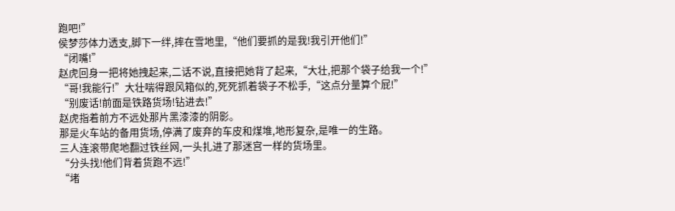跑吧!”
侯梦莎体力透支,脚下一绊,摔在雪地里,“他们要抓的是我!我引开他们!”
“闭嘴!”
赵虎回身一把将她拽起来,二话不说,直接把她背了起来,“大壮,把那个袋子给我一个!”
“哥!我能行!”大壮喘得跟风箱似的,死死抓着袋子不松手,“这点分量算个屁!”
“别废话!前面是铁路货场!钻进去!”
赵虎指着前方不远处那片黑漆漆的阴影。
那是火车站的备用货场,停满了废弃的车皮和煤堆,地形复杂,是唯一的生路。
三人连滚带爬地翻过铁丝网,一头扎进了那迷宫一样的货场里。
“分头找!他们背着货跑不远!”
“堵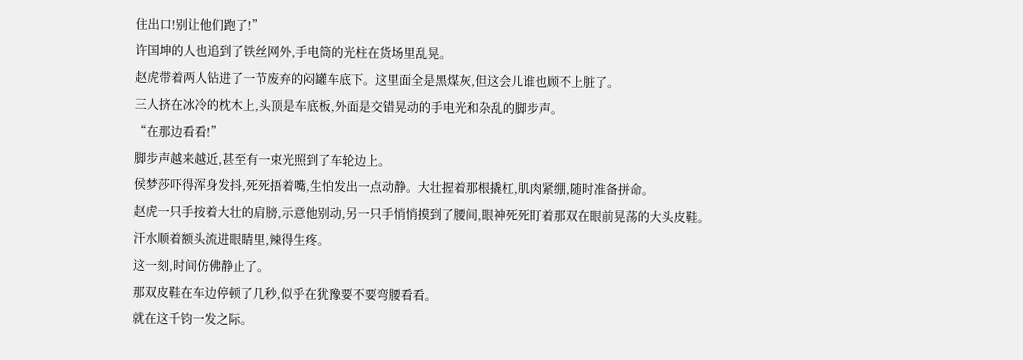住出口!别让他们跑了!”
许国坤的人也追到了铁丝网外,手电筒的光柱在货场里乱晃。
赵虎带着两人钻进了一节废弃的闷罐车底下。这里面全是黑煤灰,但这会儿谁也顾不上脏了。
三人挤在冰冷的枕木上,头顶是车底板,外面是交错晃动的手电光和杂乱的脚步声。
“在那边看看!”
脚步声越来越近,甚至有一束光照到了车轮边上。
侯梦莎吓得浑身发抖,死死捂着嘴,生怕发出一点动静。大壮握着那根撬杠,肌肉紧绷,随时准备拼命。
赵虎一只手按着大壮的肩膀,示意他别动,另一只手悄悄摸到了腰间,眼神死死盯着那双在眼前晃荡的大头皮鞋。
汗水顺着额头流进眼睛里,辣得生疼。
这一刻,时间仿佛静止了。
那双皮鞋在车边停顿了几秒,似乎在犹豫要不要弯腰看看。
就在这千钧一发之际。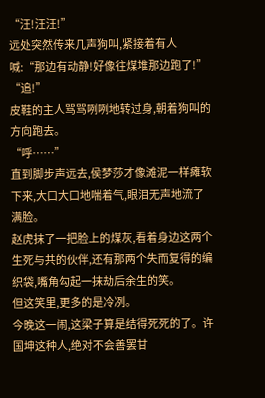“汪!汪汪!”
远处突然传来几声狗叫,紧接着有人喊:“那边有动静!好像往煤堆那边跑了!”
“追!”
皮鞋的主人骂骂咧咧地转过身,朝着狗叫的方向跑去。
“呼……”
直到脚步声远去,侯梦莎才像滩泥一样瘫软下来,大口大口地喘着气,眼泪无声地流了满脸。
赵虎抹了一把脸上的煤灰,看着身边这两个生死与共的伙伴,还有那两个失而复得的编织袋,嘴角勾起一抹劫后余生的笑。
但这笑里,更多的是冷冽。
今晚这一闹,这梁子算是结得死死的了。许国坤这种人,绝对不会善罢甘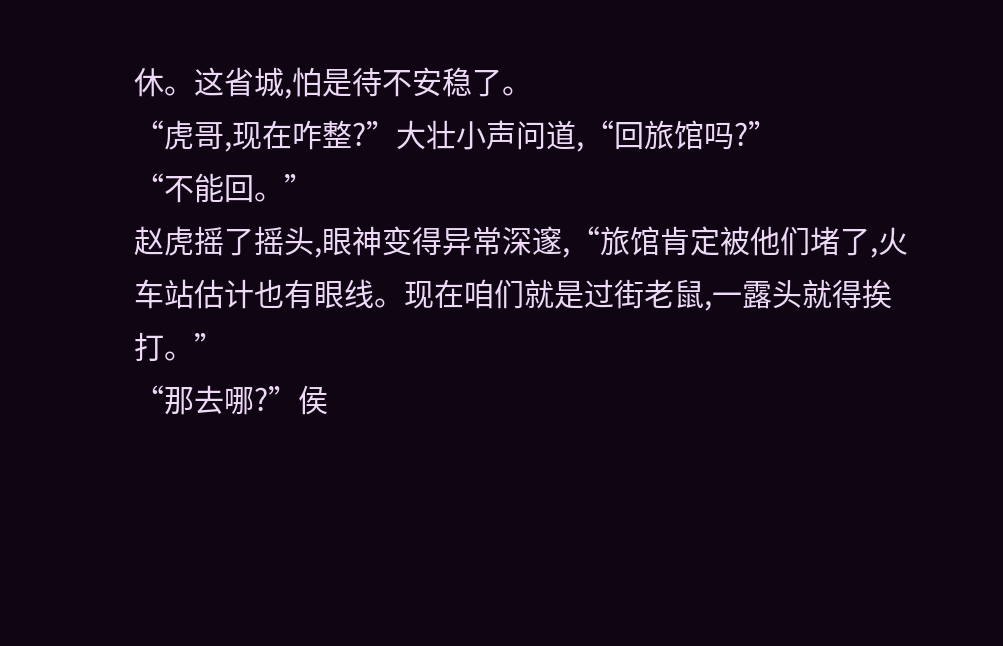休。这省城,怕是待不安稳了。
“虎哥,现在咋整?”大壮小声问道,“回旅馆吗?”
“不能回。”
赵虎摇了摇头,眼神变得异常深邃,“旅馆肯定被他们堵了,火车站估计也有眼线。现在咱们就是过街老鼠,一露头就得挨打。”
“那去哪?”侯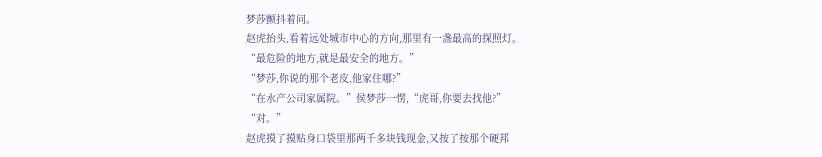梦莎颤抖着问。
赵虎抬头,看着远处城市中心的方向,那里有一盏最高的探照灯。
“最危险的地方,就是最安全的地方。”
“梦莎,你说的那个老皮,他家住哪?”
“在水产公司家属院。”侯梦莎一愣,“虎哥,你要去找他?”
“对。”
赵虎摸了摸贴身口袋里那两千多块钱现金,又按了按那个硬邦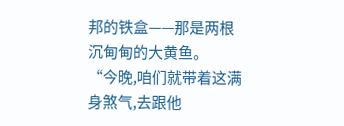邦的铁盒——那是两根沉甸甸的大黄鱼。
“今晚,咱们就带着这满身煞气,去跟他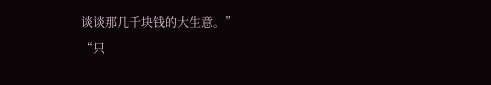谈谈那几千块钱的大生意。”
“只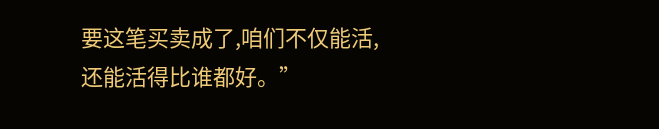要这笔买卖成了,咱们不仅能活,还能活得比谁都好。”